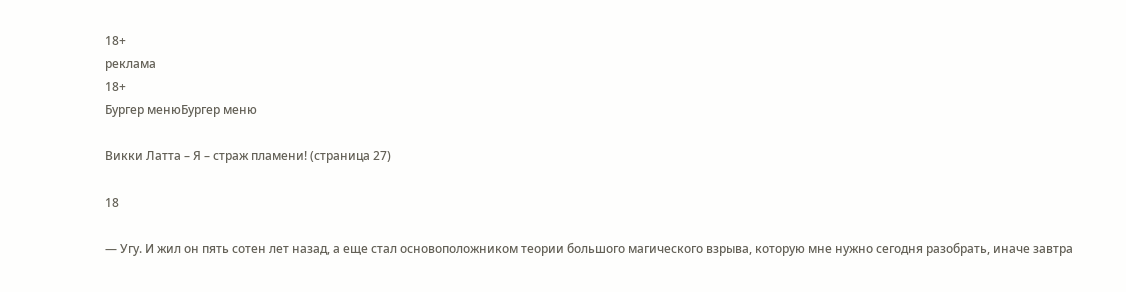18+
реклама
18+
Бургер менюБургер меню

Викки Латта – Я – страж пламени! (страница 27)

18

— Угу. И жил он пять сотен лет назад, а еще стал основоположником теории большого магического взрыва, которую мне нужно сегодня разобрать, иначе завтра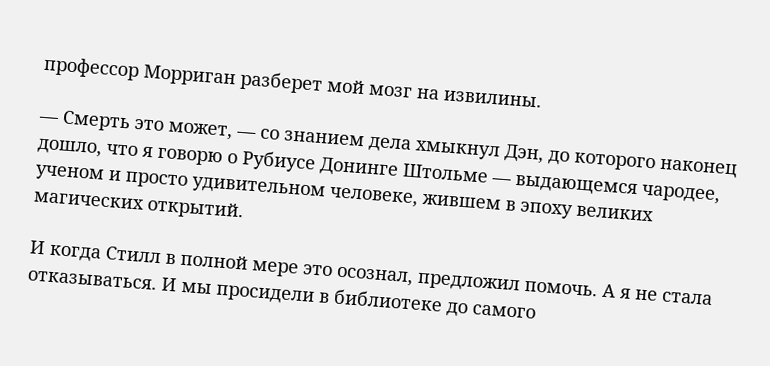профессор Морриган разберет мой мозг на извилины.

— Смерть это может, — со знанием дела хмыкнул Дэн, до которого наконец дошло, что я говорю о Рубиусе Донинге Штольме — выдающемся чародее, ученом и просто удивительном человеке, жившем в эпоху великих магических открытий.

И когда Стилл в полной мере это осознал, предложил помочь. А я не стала отказываться. И мы просидели в библиотеке до самого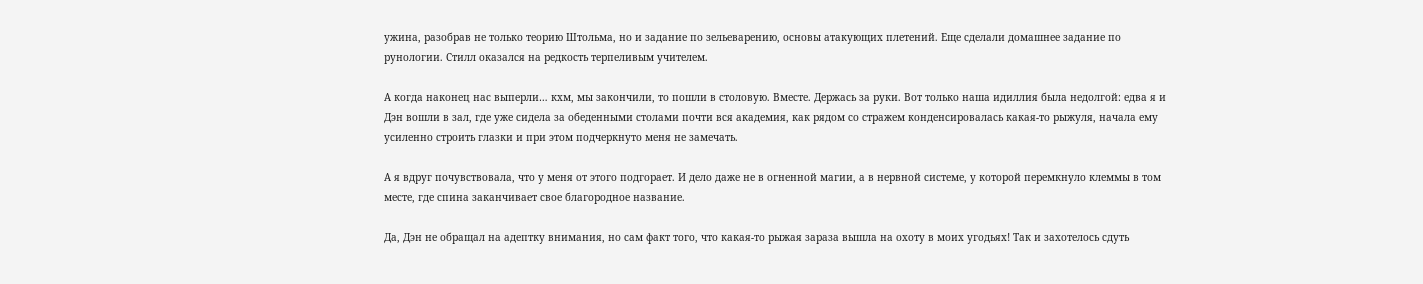ужина, разобрав не только теорию Штольма, но и задание по зельеварению, основы атакующих плетений. Еще сделали домашнее задание по рунологии. Стилл оказался на редкость терпеливым учителем.

А когда наконец нас выперли… кхм, мы закончили, то пошли в столовую. Вместе. Держась за руки. Вот только наша идиллия была недолгой: едва я и Дэн вошли в зал, где уже сидела за обеденными столами почти вся академия, как рядом со стражем конденсировалась какая-то рыжуля, начала ему усиленно строить глазки и при этом подчеркнуто меня не замечать.

А я вдруг почувствовала, что у меня от этого подгорает. И дело даже не в огненной магии, а в нервной системе, у которой перемкнуло клеммы в том месте, где спина заканчивает свое благородное название.

Да, Дэн не обращал на адептку внимания, но сам факт того, что какая-то рыжая зараза вышла на охоту в моих угодьях! Так и захотелось сдуть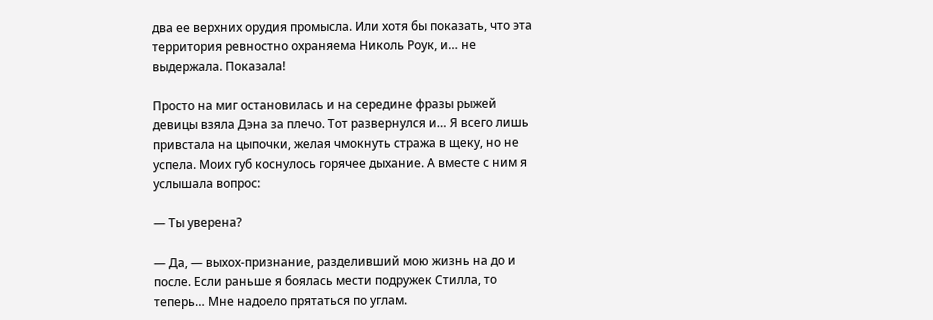два ее верхних орудия промысла. Или хотя бы показать, что эта территория ревностно охраняема Николь Роук, и… не выдержала. Показала!

Просто на миг остановилась и на середине фразы рыжей девицы взяла Дэна за плечо. Тот развернулся и… Я всего лишь привстала на цыпочки, желая чмокнуть стража в щеку, но не успела. Моих губ коснулось горячее дыхание. А вместе с ним я услышала вопрос:

— Ты уверена?

— Да, — выхох-признание, разделивший мою жизнь на до и после. Если раньше я боялась мести подружек Стилла, то теперь… Мне надоело прятаться по углам.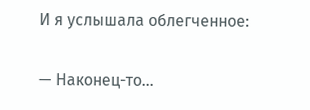И я услышала облегченное:

— Наконец-то…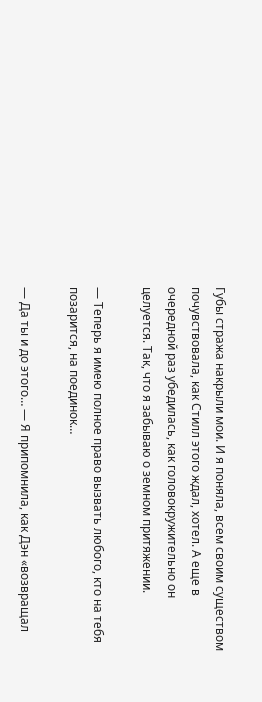Губы стража накрыли мои. И я поняла, всем своим существом почувствовала, как Стилл этого ждал, хотел. А еще в очередной раз убедилась, как головокружительно он целуется. Так, что я забываю о земном притяжении.

— Теперь я имею полное право вызвать любого, кто на тебя позарится, на поединок…

— Да ты и до этого… — Я припомнила, как Дэн «возвращал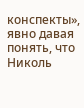конспекты», явно давая понять, что Николь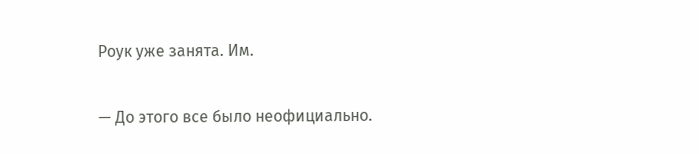Роук уже занята. Им.

— До этого все было неофициально.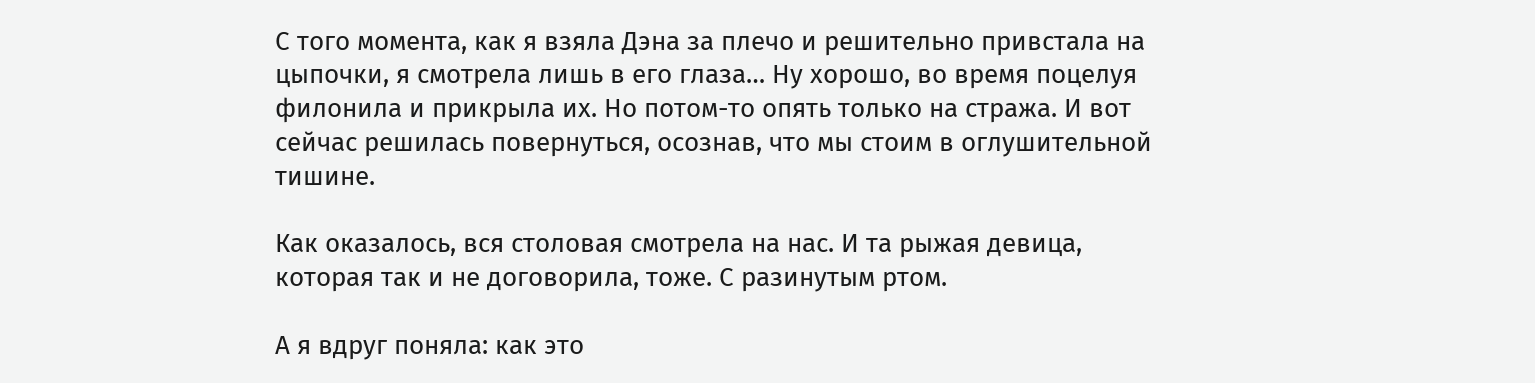С того момента, как я взяла Дэна за плечо и решительно привстала на цыпочки, я смотрела лишь в его глаза… Ну хорошо, во время поцелуя филонила и прикрыла их. Но потом-то опять только на стража. И вот сейчас решилась повернуться, осознав, что мы стоим в оглушительной тишине.

Как оказалось, вся столовая смотрела на нас. И та рыжая девица, которая так и не договорила, тоже. С разинутым ртом.

А я вдруг поняла: как это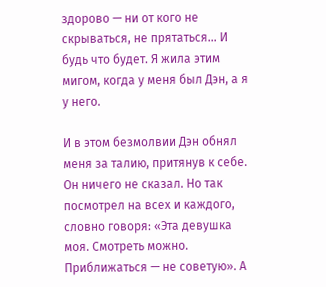здорово — ни от кого не скрываться, не прятаться… И будь что будет. Я жила этим мигом, когда у меня был Дэн, а я у него.

И в этом безмолвии Дэн обнял меня за талию, притянув к себе. Он ничего не сказал. Но так посмотрел на всех и каждого, словно говоря: «Эта девушка моя. Смотреть можно. Приближаться — не советую». А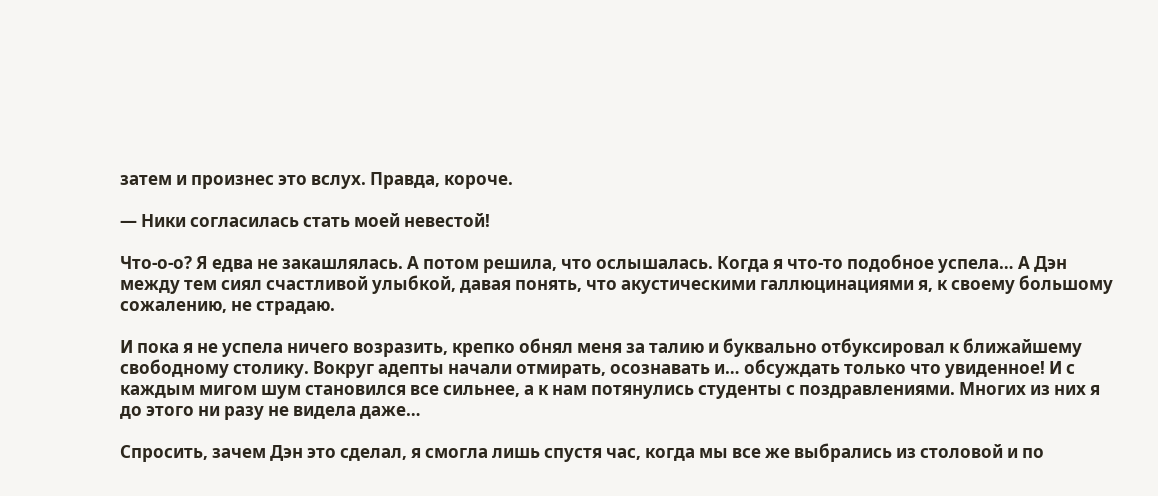затем и произнес это вслух. Правда, короче.

— Ники согласилась стать моей невестой!

Что-о-о? Я едва не закашлялась. А потом решила, что ослышалась. Когда я что-то подобное успела… А Дэн между тем сиял счастливой улыбкой, давая понять, что акустическими галлюцинациями я, к своему большому сожалению, не страдаю.

И пока я не успела ничего возразить, крепко обнял меня за талию и буквально отбуксировал к ближайшему свободному столику. Вокруг адепты начали отмирать, осознавать и… обсуждать только что увиденное! И с каждым мигом шум становился все сильнее, а к нам потянулись студенты с поздравлениями. Многих из них я до этого ни разу не видела даже…

Спросить, зачем Дэн это сделал, я смогла лишь спустя час, когда мы все же выбрались из столовой и по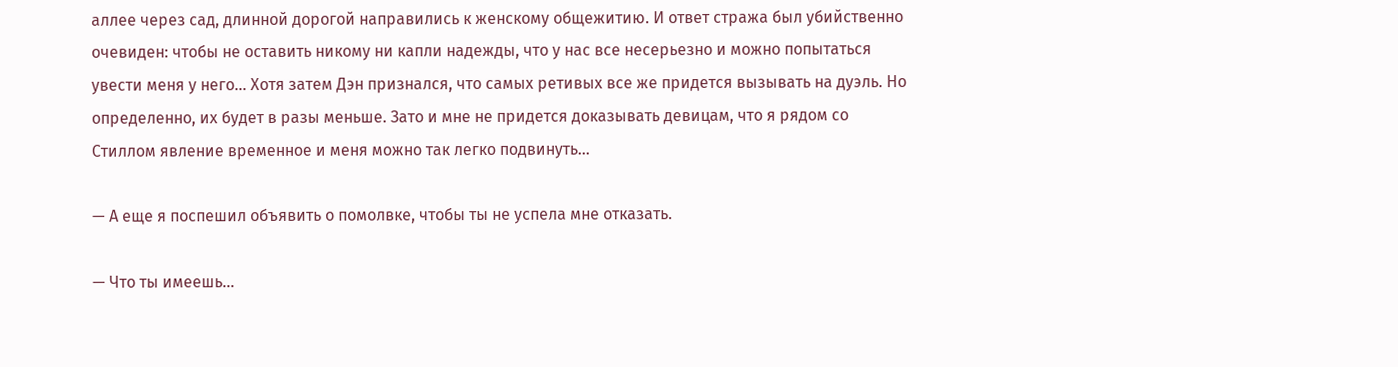аллее через сад, длинной дорогой направились к женскому общежитию. И ответ стража был убийственно очевиден: чтобы не оставить никому ни капли надежды, что у нас все несерьезно и можно попытаться увести меня у него… Хотя затем Дэн признался, что самых ретивых все же придется вызывать на дуэль. Но определенно, их будет в разы меньше. Зато и мне не придется доказывать девицам, что я рядом со Стиллом явление временное и меня можно так легко подвинуть…

— А еще я поспешил объявить о помолвке, чтобы ты не успела мне отказать.

— Что ты имеешь…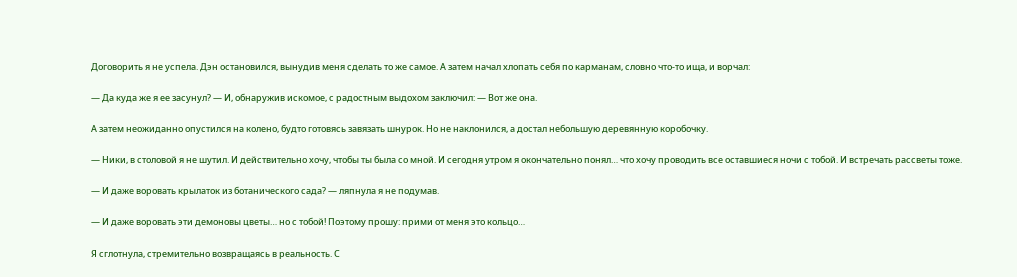Договорить я не успела. Дэн остановился, вынудив меня сделать то же самое. А затем начал хлопать себя по карманам, словно что-то ища, и ворчал:

— Да куда же я ее засунул? — И, обнаружив искомое, с радостным выдохом заключил: — Вот же она.

А затем неожиданно опустился на колено, будто готовясь завязать шнурок. Но не наклонился, а достал небольшую деревянную коробочку.

— Ники, в столовой я не шутил. И действительно хочу, чтобы ты была со мной. И сегодня утром я окончательно понял… что хочу проводить все оставшиеся ночи с тобой. И встречать рассветы тоже.

— И даже воровать крылаток из ботанического сада? — ляпнула я не подумав.

— И даже воровать эти демоновы цветы… но с тобой! Поэтому прошу: прими от меня это кольцо…

Я сглотнула, стремительно возвращаясь в реальность. С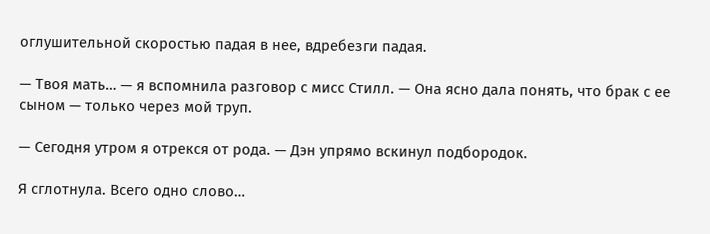оглушительной скоростью падая в нее, вдребезги падая.

— Твоя мать… — я вспомнила разговор с мисс Стилл. — Она ясно дала понять, что брак с ее сыном — только через мой труп.

— Сегодня утром я отрекся от рода. — Дэн упрямо вскинул подбородок.

Я сглотнула. Всего одно слово…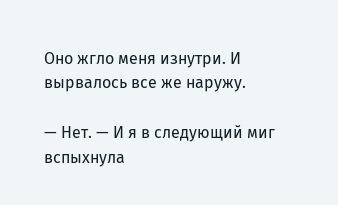Оно жгло меня изнутри. И вырвалось все же наружу.

— Нет. — И я в следующий миг вспыхнула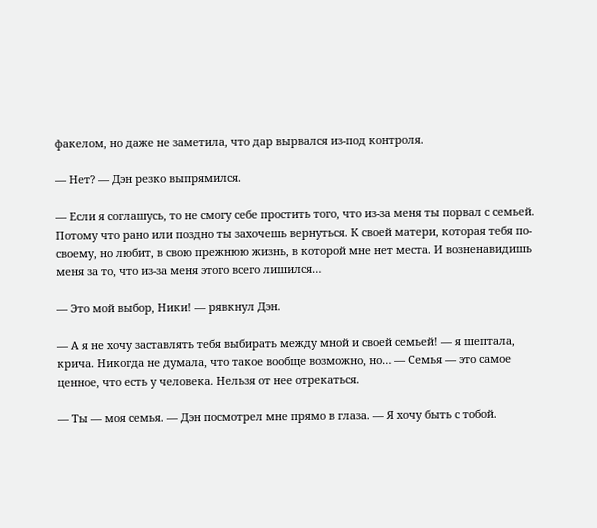факелом, но даже не заметила, что дар вырвался из-под контроля.

— Нет? — Дэн резко выпрямился.

— Если я соглашусь, то не смогу себе простить того, что из-за меня ты порвал с семьей. Потому что рано или поздно ты захочешь вернуться. К своей матери, которая тебя по-своему, но любит, в свою прежнюю жизнь, в которой мне нет места. И возненавидишь меня за то, что из-за меня этого всего лишился…

— Это мой выбор, Ники! — рявкнул Дэн.

— А я не хочу заставлять тебя выбирать между мной и своей семьей! — я шептала, крича. Никогда не думала, что такое вообще возможно, но… — Семья — это самое ценное, что есть у человека. Нельзя от нее отрекаться.

— Ты — моя семья. — Дэн посмотрел мне прямо в глаза. — Я хочу быть с тобой.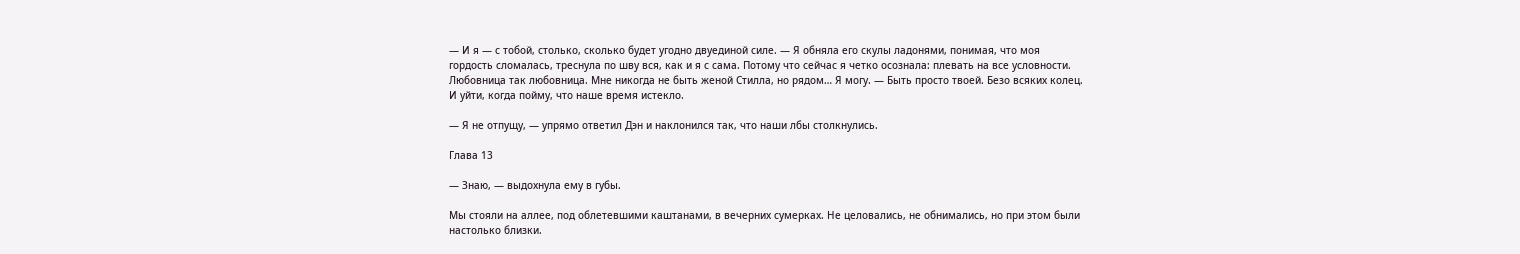— И я — с тобой, столько, сколько будет угодно двуединой силе. — Я обняла его скулы ладонями, понимая, что моя гордость сломалась, треснула по шву вся, как и я с сама. Потому что сейчас я четко осознала: плевать на все условности. Любовница так любовница. Мне никогда не быть женой Стилла, но рядом… Я могу. — Быть просто твоей. Безо всяких колец. И уйти, когда пойму, что наше время истекло.

— Я не отпущу, — упрямо ответил Дэн и наклонился так, что наши лбы столкнулись.

Глава 13

— Знаю, — выдохнула ему в губы.

Мы стояли на аллее, под облетевшими каштанами, в вечерних сумерках. Не целовались, не обнимались, но при этом были настолько близки.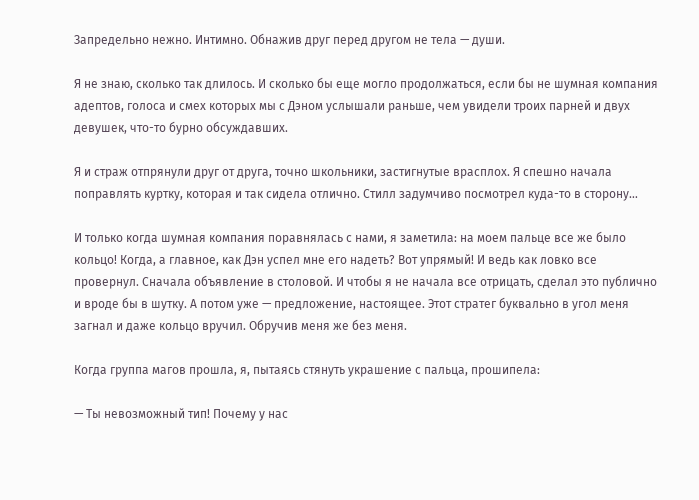Запредельно нежно. Интимно. Обнажив друг перед другом не тела — души.

Я не знаю, сколько так длилось. И сколько бы еще могло продолжаться, если бы не шумная компания адептов, голоса и смех которых мы с Дэном услышали раньше, чем увидели троих парней и двух девушек, что-то бурно обсуждавших.

Я и страж отпрянули друг от друга, точно школьники, застигнутые врасплох. Я спешно начала поправлять куртку, которая и так сидела отлично. Стилл задумчиво посмотрел куда-то в сторону…

И только когда шумная компания поравнялась с нами, я заметила: на моем пальце все же было кольцо! Когда, а главное, как Дэн успел мне его надеть? Вот упрямый! И ведь как ловко все провернул. Сначала объявление в столовой. И чтобы я не начала все отрицать, сделал это публично и вроде бы в шутку. А потом уже — предложение, настоящее. Этот стратег буквально в угол меня загнал и даже кольцо вручил. Обручив меня же без меня.

Когда группа магов прошла, я, пытаясь стянуть украшение с пальца, прошипела:

— Ты невозможный тип! Почему у нас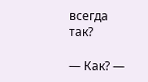всегда так?

— Как? —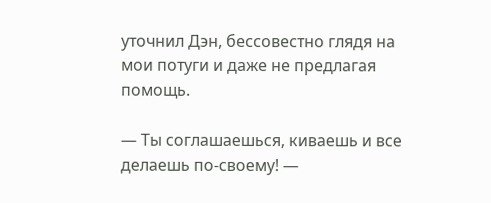уточнил Дэн, бессовестно глядя на мои потуги и даже не предлагая помощь.

— Ты соглашаешься, киваешь и все делаешь по-своему! —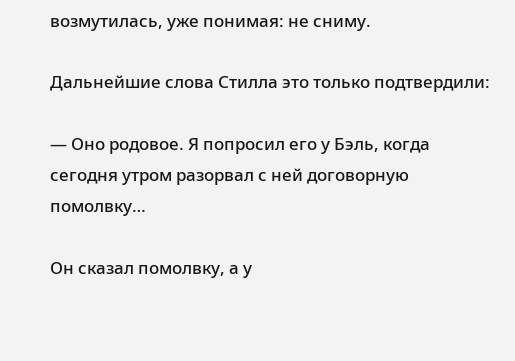возмутилась, уже понимая: не сниму.

Дальнейшие слова Стилла это только подтвердили:

— Оно родовое. Я попросил его у Бэль, когда сегодня утром разорвал с ней договорную помолвку…

Он сказал помолвку, а у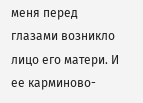меня перед глазами возникло лицо его матери. И ее карминово-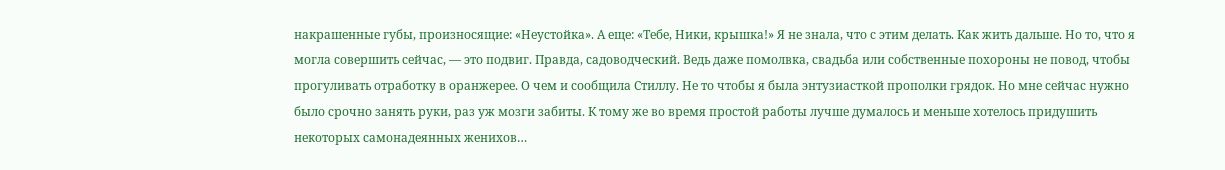накрашенные губы, произносящие: «Неустойка». А еще: «Тебе, Ники, крышка!» Я не знала, что с этим делать. Как жить дальше. Но то, что я могла совершить сейчас, — это подвиг. Правда, садоводческий. Ведь даже помолвка, свадьба или собственные похороны не повод, чтобы прогуливать отработку в оранжерее. О чем и сообщила Стиллу. Не то чтобы я была энтузиасткой прополки грядок. Но мне сейчас нужно было срочно занять руки, раз уж мозги забиты. К тому же во время простой работы лучше думалось и меньше хотелось придушить некоторых самонадеянных женихов…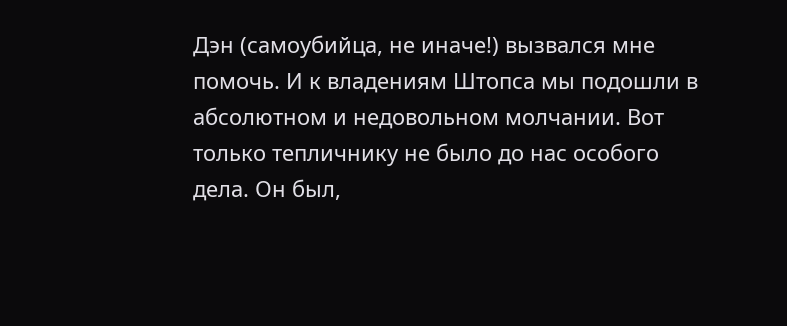Дэн (самоубийца, не иначе!) вызвался мне помочь. И к владениям Штопса мы подошли в абсолютном и недовольном молчании. Вот только тепличнику не было до нас особого дела. Он был,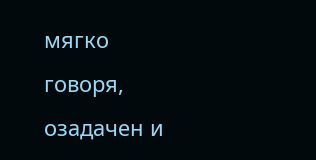мягко говоря, озадачен и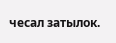чесал затылок.